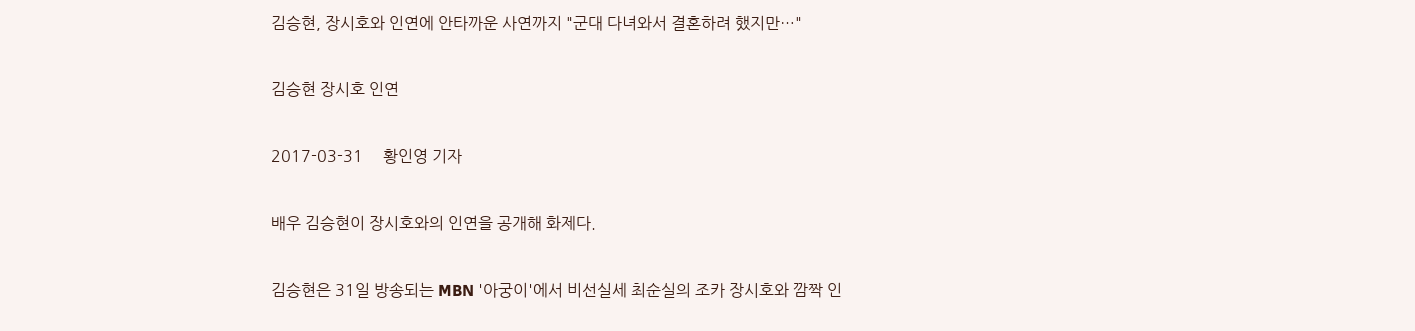김승현, 장시호와 인연에 안타까운 사연까지 "군대 다녀와서 결혼하려 했지만…"

김승현 장시호 인연

2017-03-31     황인영 기자

배우 김승현이 장시호와의 인연을 공개해 화제다.

김승현은 31일 방송되는 MBN '아궁이'에서 비선실세 최순실의 조카 장시호와 깜짝 인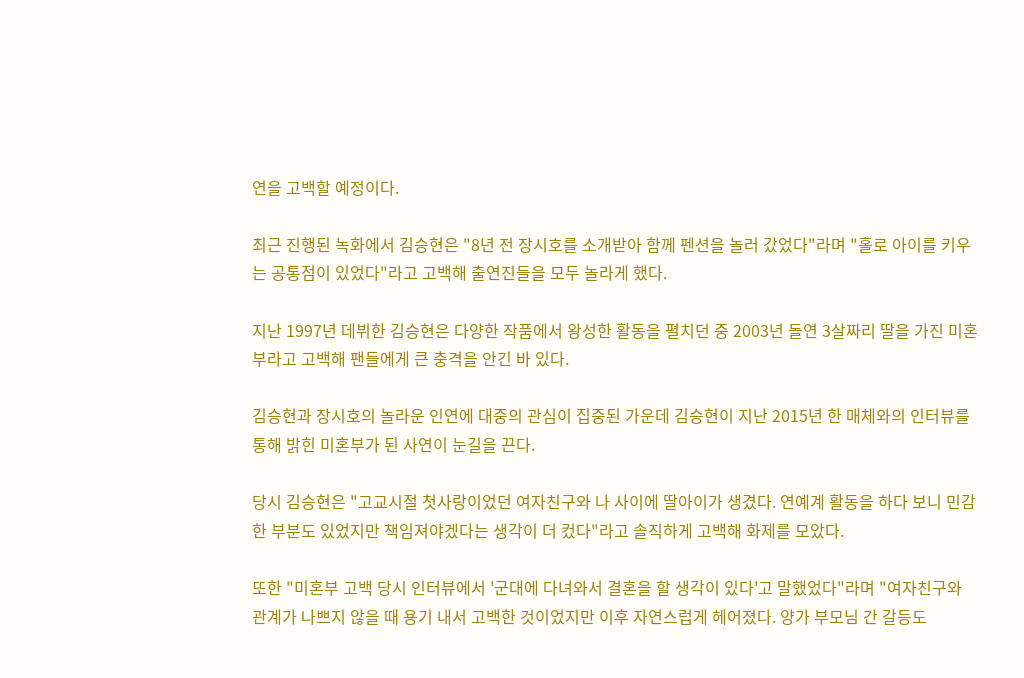연을 고백할 예정이다.

최근 진행된 녹화에서 김승현은 "8년 전 장시호를 소개받아 함께 펜션을 놀러 갔었다"라며 "홀로 아이를 키우는 공통점이 있었다"라고 고백해 출연진들을 모두 놀라게 했다.

지난 1997년 데뷔한 김승현은 다양한 작품에서 왕성한 활동을 펼치던 중 2003년 돌연 3살짜리 딸을 가진 미혼부라고 고백해 팬들에게 큰 충격을 안긴 바 있다.

김승현과 장시호의 놀라운 인연에 대중의 관심이 집중된 가운데 김승현이 지난 2015년 한 매체와의 인터뷰를 통해 밝힌 미혼부가 된 사연이 눈길을 끈다.

당시 김승현은 "고교시절 첫사랑이었던 여자친구와 나 사이에 딸아이가 생겼다. 연예계 활동을 하다 보니 민감한 부분도 있었지만 책임져야겠다는 생각이 더 컸다"라고 솔직하게 고백해 화제를 모았다.

또한 "미혼부 고백 당시 인터뷰에서 '군대에 다녀와서 결혼을 할 생각이 있다'고 말했었다"라며 "여자친구와 관계가 나쁘지 않을 때 용기 내서 고백한 것이었지만 이후 자연스럽게 헤어졌다. 양가 부모님 간 갈등도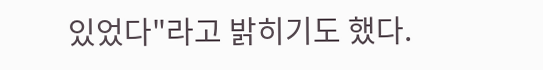있었다"라고 밝히기도 했다.